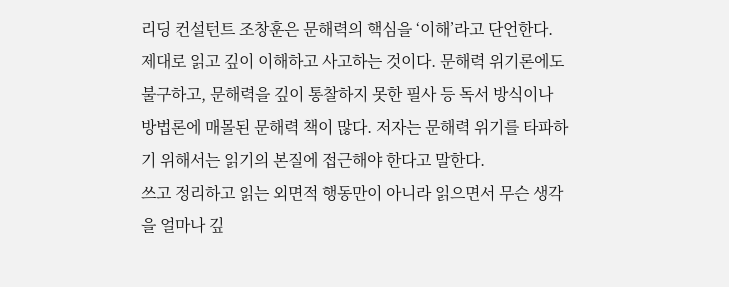리딩 컨설턴트 조창훈은 문해력의 핵심을 ‘이해’라고 단언한다. 제대로 읽고 깊이 이해하고 사고하는 것이다. 문해력 위기론에도 불구하고, 문해력을 깊이 통찰하지 못한 필사 등 독서 방식이나 방법론에 매몰된 문해력 책이 많다. 저자는 문해력 위기를 타파하기 위해서는 읽기의 본질에 접근해야 한다고 말한다.
쓰고 정리하고 읽는 외면적 행동만이 아니라 읽으면서 무슨 생각을 얼마나 깊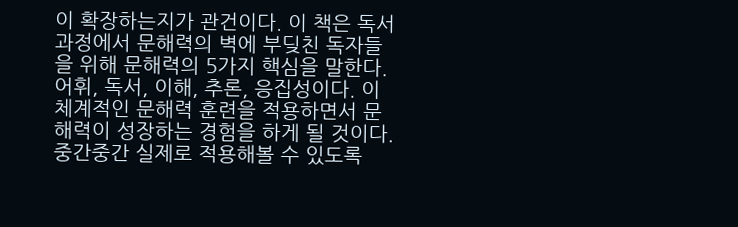이 확장하는지가 관건이다. 이 책은 독서 과정에서 문해력의 벽에 부딪친 독자들을 위해 문해력의 5가지 핵심을 말한다. 어휘, 독서, 이해, 추론, 응집성이다. 이 체계적인 문해력 훈련을 적용하면서 문해력이 성장하는 경험을 하게 될 것이다. 중간중간 실제로 적용해볼 수 있도록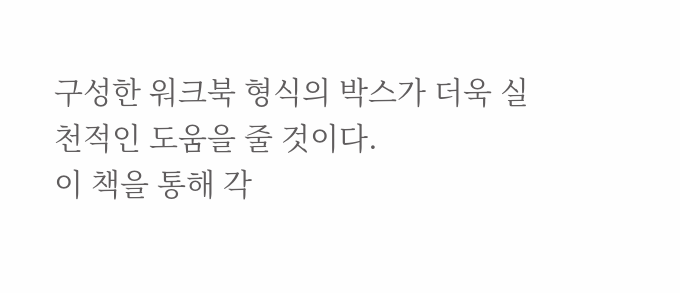구성한 워크북 형식의 박스가 더욱 실천적인 도움을 줄 것이다.
이 책을 통해 각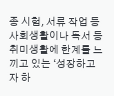종 시험, 서류 작업 등 사회생활이나 독서 등 취미생활에 한계를 느끼고 있는 ‘성장하고자 하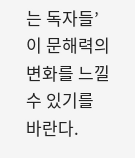는 독자들’이 문해력의 변화를 느낄 수 있기를 바란다.